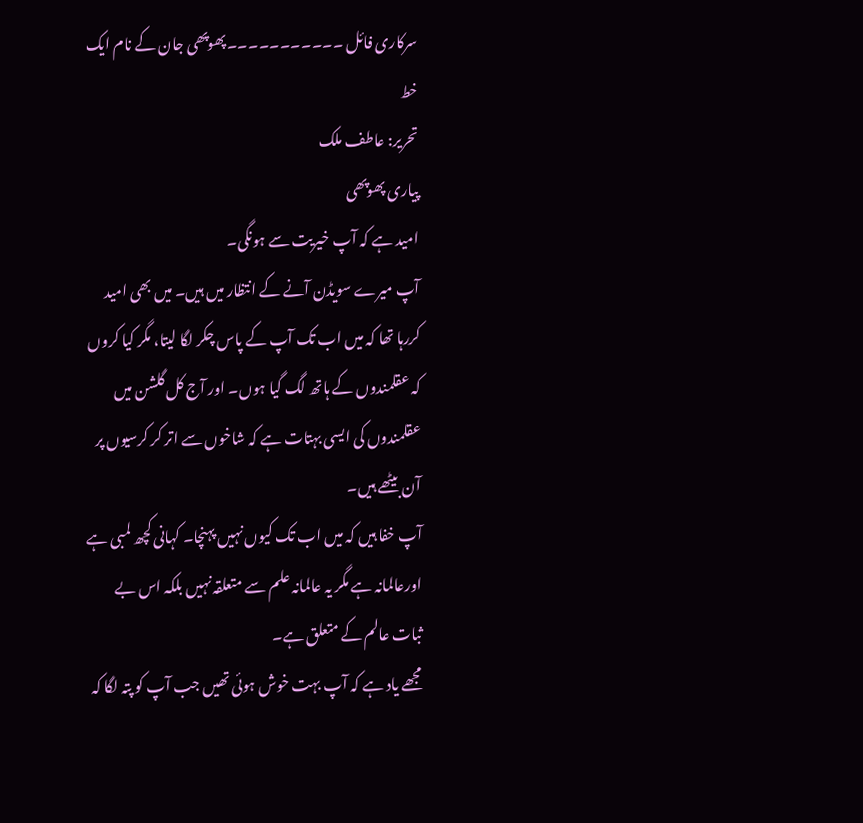سرکاری فائل ۔۔۔۔۔۔۔۔۔۔۔پھوپھی جان کے نام ایک خط
تحریر: عاطف ملک
پیاری پھوپھی
امید ہے کہ آپ خیریت سے ہونگی۔
آپ میرے سویڈن آنے کے انتظار میں ہیں۔ میں بھی امید کررہا تھا کہ میں اب تک آپ کے پاس چکر لگا لیتا، مگر کیا کروں کہ عقلمندوں کے ہاتھ لگ گیا ہوں۔ اور آج کل گلشن میں عقلمندوں کی ایسی بہتات ہے کہ شاخوں سے اتر کر کرسیوں پر آن بیٹھے ہیں۔
آپ خفا ہیں کہ میں اب تک کیوں نہیں پہنچا۔ کہانی کچھ لمبی ہے اورعالمانہ ہے مگر یہ عالمانہ علم سے متعلقہ نہیں بلکہ اس بے ثبات عالم کے متعلق ہے۔
مجھے یاد ہے کہ آپ بہت خوش ہوئی تھیں جب آپ کو پتہ لگا کہ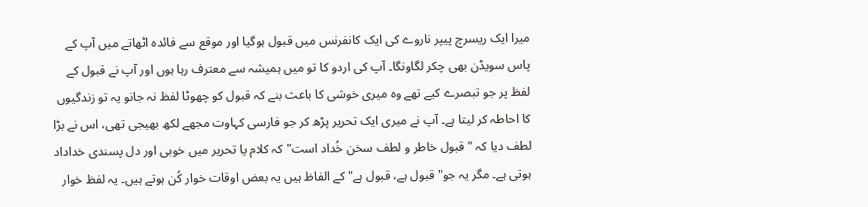میرا ایک ریسرچ پیپر ناروے کی ایک کانفرنس میں قبول ہوگیا اور موقع سے فائدہ اٹھاتے میں آپ کے پاس سویڈن بھی چکر لگاونگا۔ آپ کی اردو کا تو میں ہمیشہ سے معترف رہا ہوں اور آپ نے قبول کے لفظ پر جو تبصرے کیے تھے وہ میری خوشی کا باعث بنے کہ قبول کو چھوٹا لفظ نہ جانو یہ تو زندگیوں کا احاطہ کر لیتا ہے۔ آپ نے میری ایک تحریر پڑھ کر جو فارسی کہاوت مجھے لکھ بھیجی تھی، اس نے بڑا لطف دیا کہ " قبول خاطر و لطف سخن خُداد است" کہ کلام یا تحریر میں خوبی اور دل پسندی خداداد ہوتی ہے۔ مگر یہ جو"قبول ہے، قبول ہے" کے الفاظ ہیں یہ بعض اوقات خوار کُن ہوتے ہیں۔ یہ لفظ خوار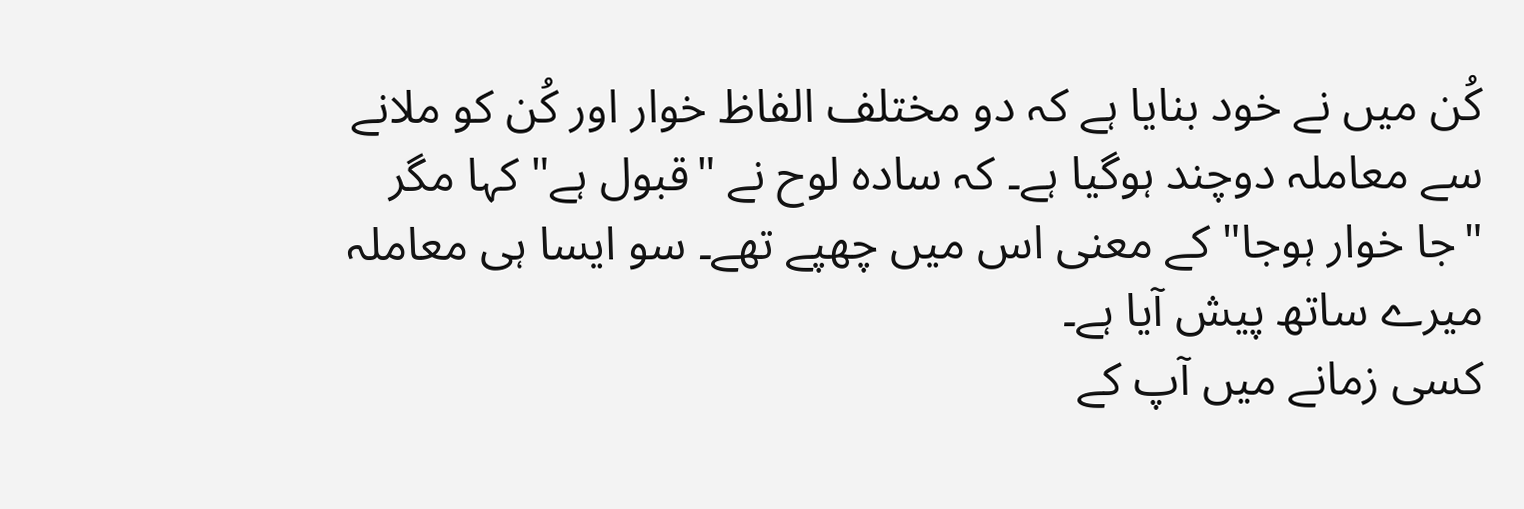کُن میں نے خود بنایا ہے کہ دو مختلف الفاظ خوار اور کُن کو ملانے سے معاملہ دوچند ہوگیا ہے۔ کہ سادہ لوح نے "قبول ہے" کہا مگر "جا خوار ہوجا" کے معنی اس میں چھپے تھے۔ سو ایسا ہی معاملہ میرے ساتھ پیش آیا ہے۔
کسی زمانے میں آپ کے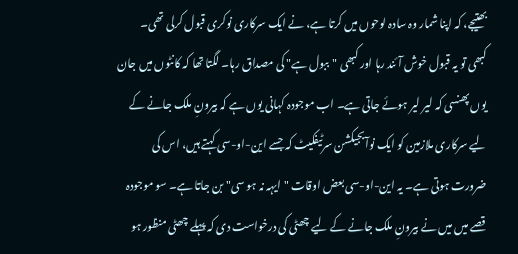بھتیجے، کہ اپنا شمار وہ سادہ لوحوں میں کرتا ہے، نے ایک سرکاری نوکری قبول کرلی تھی۔ کبھی تو یہ قبول خوش آئند رہا اور کبھی "ببول ہے" کی مصداق رہا۔ لگتا تھا کہ کانٹوں میں جان یوں پھنسی کہ لیر لیر ہوئے جاتی ہے۔ اب موجودہ کہانی یوں ہے کہ بیرونِ ملک جانے کے لیے سرکاری ملازمین کو ایک نوآبجیکشن سرٹیفکیٹ کہ جسے این-او-سی کہتے ہیں، اس کی ضرورت ہوتی ہے۔ یہ این-او-سی بعض اوقات "ایہہ نہ ہو سی" بن جاتا ہے۔ سو موجودہ قصے میں میں نے بیرونِ ملک جانے کے لیے چھٹی کی درخواست دی کہ پہلے چھٹی منظور ہو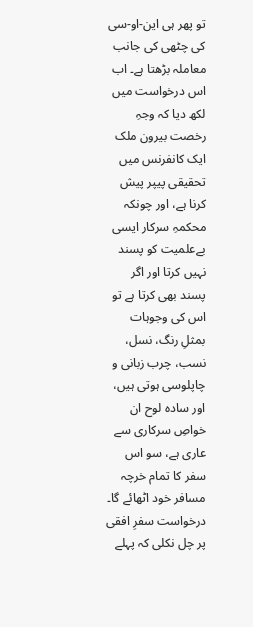تو پھر ہی این-او-سی کی چٹھی کی جانب معاملہ بڑھتا ہے۔ اب اس درخواست میں لکھ دیا کہ وجہِ رخصت بیرون ملک ایک کانفرنس میں تحقیقی پیپر پیش کرنا ہے، اور چونکہ محکمہِ سرکار ایسی بےعلمیت کو پسند نہیں کرتا اور اگر پسند بھی کرتا ہے تو اس کی وجوہات بمثلِ رنگ، نسل، نسب، چرب زبانی و چاپلوسی ہوتی ہیں، اور سادہ لوح ان خواصِ سرکاری سے عاری ہے، سو اس سفر کا تمام خرچہ مسافر خود اٹھائے گا۔
درخواست سفرِ افقی پر چل نکلی کہ پہلے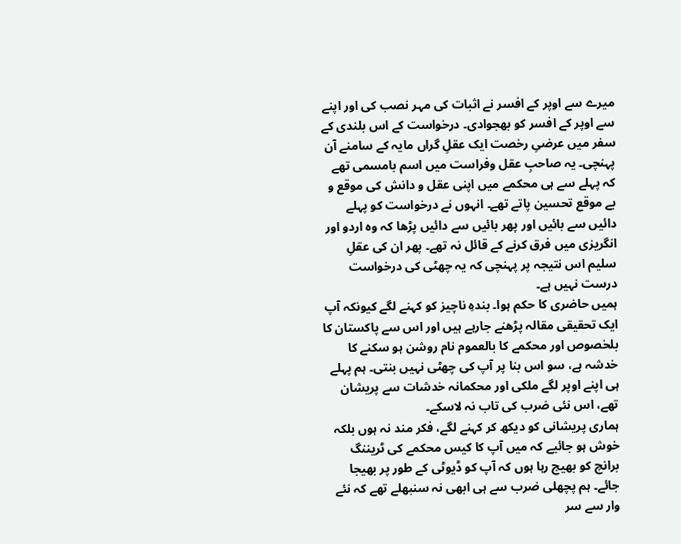میرے سے اوپر کے افسر نے اثبات کی مہر نصب کی اور اپنے سے اوپر کے افسر کو بھجوادی۔ درخواست کے اس بلندی کے سفر میں عرضیِ رخصت ایک عقلِ گراں مایہ کے سامنے آن پہنچی۔ یہ صاحبِ عقل وفراست میں اسم بامسمی تھے کہ پہلے سے ہی محکمے میں اپنی عقل و دانش کی موقع و بے موقع تحسین پاتے تھے۔ انہوں نے درخواست کو پہلے دائیں سے بائیں اور پھر بائیں سے دائیں پڑھا کہ وہ اردو اور انگریزی میں فرق کرنے کے قائل نہ تھے۔ پھر ان کی عقلِ سلیم اس نتیجہ پر پہنچی کہ یہ چھٹی کی درخواست درست نہیں ہے۔
ہمیں حاضری کا حکم ہوا۔ بندہِ ناچیز کو کہنے لگے کیونکہ آپ ایک تحقیقی مقالہ پڑھنے جارہے ہیں اور اس سے پاکستان کا بلخصوص اور محکمے کا بالعموم نام روشن ہو سکنے کا خدشہ ہے، سو اس بنا پر آپ کی چھٹی نہیں بنتی۔ ہم پہلے ہی اپنے اوپر لگے ملکی اور محکمانہ خدشات سے پریشان تھے، اس نئی ضرب کی تاب نہ لاسکے۔
ہماری پریشانی کو دیکھ کر کہنے لگے، فکر مند نہ ہوں بلکہ خوش ہو جائیے کہ میں آپ کا کیس محکمے کی ٹریننگ برانچ کو بھیج رہا ہوں کہ آپ کو ڈیوٹی کے طور پر بھیجا جائے۔ ہم پچھلی ضرب سے ہی ابھی نہ سنبھلے تھے کہ نئے وار سے سر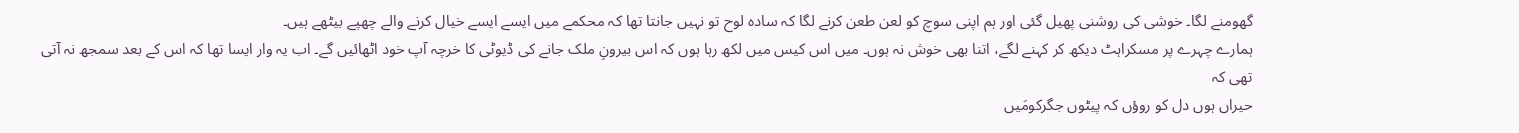گھومنے لگا۔ خوشی کی روشنی پھیل گئی اور ہم اپنی سوچ کو لعن طعن کرنے لگا کہ سادہ لوح تو نہیں جانتا تھا کہ محکمے میں ایسے ایسے خیال کرنے والے چھپے بیٹھے ہیں۔
ہمارے چہرے پر مسکراہٹ دیکھ کر کہنے لگے، اتنا بھی خوش نہ ہوں۔ میں اس کیس میں لکھ رہا ہوں کہ اس بیرونِ ملک جانے کی ڈیوٹی کا خرچہ آپ خود اٹھائیں گے۔ اب یہ وار ایسا تھا کہ اس کے بعد سمجھ نہ آتی تھی کہ
حیراں ہوں دل کو روؤں کہ پیٹوں جگرکومَیں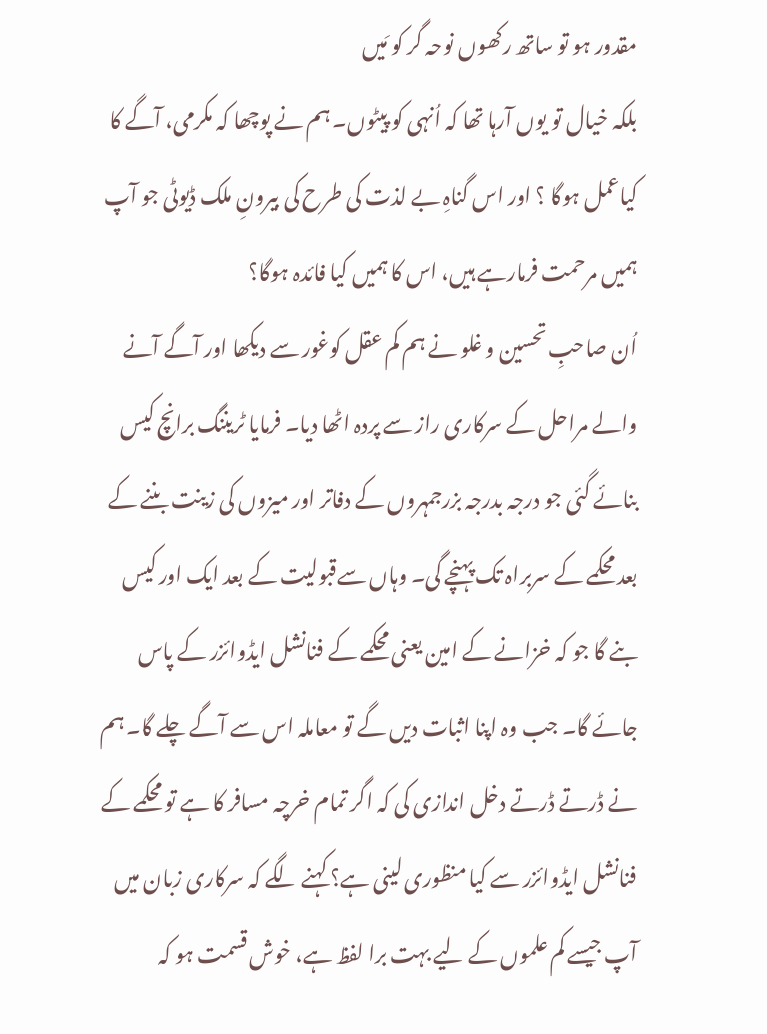مقدور ہو تو ساتھ رکھوں نوحہ گر کو مَیں
بلکہ خیال تو یوں آرہا تھا کہ اُنہی کو پیٹوں۔ ہم نے پوچھا کہ مکرمی، آگے کا کیاعمل ہوگا ؟ اور اس گناہِ بے لذت کی طرح کی بیرونِ ملک ڈیوٹی جو آپ ہمیں مرحمت فرمارہے ہیں، اس کا ہمیں کیا فائدہ ہوگا؟
اُن صاحبِ تحسین و غلو نے ہم کم عقل کوغور سے دیکھا اور آگے آنے والے مراحل کے سرکاری راز سے پردہ اٹھا دیا۔ فرمایا ٹریننگ برانچ کیس بنائے گئی جو درجہ بدرجہ بزرجمہروں کے دفاتر اور میزوں کی زینت بننے کے بعد محکمے کے سربراہ تک پہنچے گی۔ وہاں سےقبولیت کے بعد ایک اور کیس بنے گا جو کہ خزانے کے امین یعنی محکمے کے فنانشل ایڈوائزر کے پاس جائے گا۔ جب وہ اپنا اثبات دیں گے تو معاملہ اس سے آگے چلے گا۔ ہم نے ڈرتے ڈرتے دخل اندازی کی کہ اگر تمام خرچہ مسافر کا ہے تو محکمے کے فنانشل ایڈوائزر سے کیا منظوری لینی ہے؟ کہنے لگے کہ سرکاری زبان میں آپ جیسے کم علموں کے لیے بہت برا لفظ ہے، خوش قسمت ہو کہ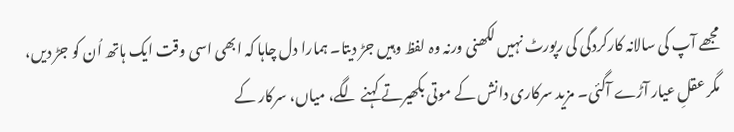مجھے آپ کی سالانہ کارکردگی کی رپورٹ نہیں لکھنی ورنہ وہ لفظ وہیں جڑ دیتا۔ ہمارا دل چاہا کہ ابھی اسی وقت ایک ہاتھ اُن کو جڑ دیں، مگر عقلِ عیار آڑے آگئی۔ مزید سرکاری دانش کے موتی بکھیرتے کہنے لگے، میاں، سرکار کے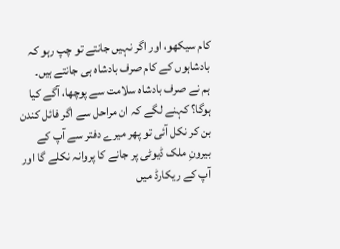کام سیکھو، اور اگر نہیں جانتے تو چپ رہو کہ بادشاہوں کے کام صرف بادشاہ ہی جانتے ہیں۔
ہم نے صرف بادشاہ سلامت سے پوچھا، آگے کیا ہوگا؟ کہنے لگے کہ ان مراحل سے اگر فائل کندن بن کر نکل آئی تو پھر میرے دفتر سے آپ کے بیرونِ ملک ڈیوٹی پر جانے کا پروانہ نکلے گا اور آپ کے ریکارڈ میں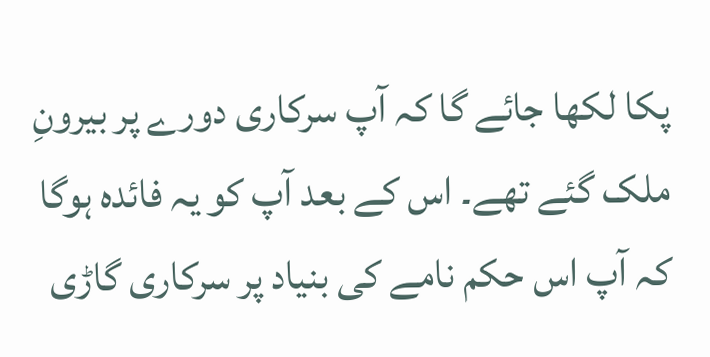پکا لکھا جائے گا کہ آپ سرکاری دورے پر بیرونِ ملک گئے تھے۔ اس کے بعد آپ کو یہ فائدہ ہوگا کہ آپ اس حکم نامے کی بنیاد پر سرکاری گاڑی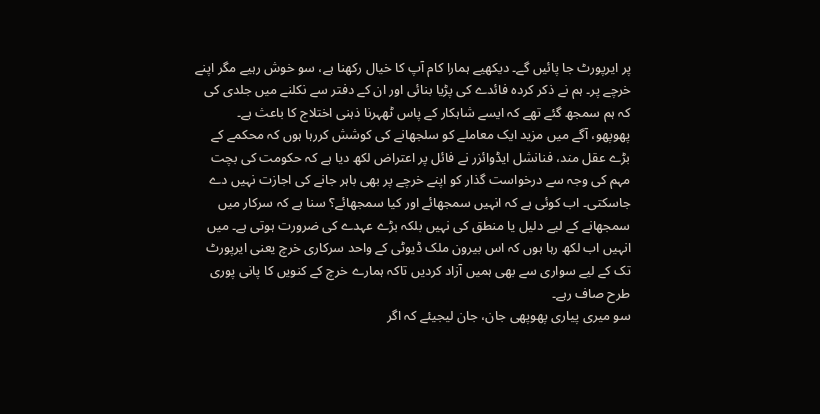پر ایرپورٹ جا پائیں گے۔ دیکھیے ہمارا کام آپ کا خیال رکھنا ہے، سو خوش رہیے مگر اپنے خرچے پر۔ ہم نے ذکر کردہ فائدے کی پڑیا بنائی اور ان کے دفتر سے نکلنے میں جلدی کی کہ ہم سمجھ گئے تھے کہ ایسے شاہکار کے پاس ٹھہرنا ذہنی اختلاج کا باعث ہے۔
پھوپھو، آگے میں مزید ایک معاملے کو سلجھانے کی کوشش کررہا ہوں کہ محکمے کے بڑے عقل مند، فنانشل ایڈوائزر نے فائل پر اعتراض لکھ دیا ہے کہ حکومت کی بچت مہم کی وجہ سے درخواست گذار کو اپنے خرچے پر بھی باہر جانے کی اجازت نہیں دے جاسکتی۔ اب کوئی ہے کہ انہیں سمجھائے اور کیا سمجھائے؟ سنا ہے کہ سرکار میں سمجھانے کے لیے دلیل یا منطق کی نہیں بلکہ بڑے عہدے کی ضرورت ہوتی ہے۔ میں انہیں اب لکھ رہا ہوں کہ اس بیرون ملک ڈیوٹی کے واحد سرکاری خرچ یعنی ایرپورٹ تک کے لیے سواری سے بھی ہمیں آزاد کردیں تاکہ ہمارے خرچ کے کنویں کا پانی پوری طرح صاف رہے۔
سو میری پیاری پھوپھی جان، جان لیجیئے کہ اگر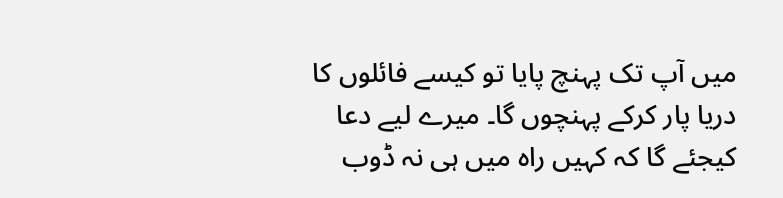میں آپ تک پہنچ پایا تو کیسے فائلوں کا دریا پار کرکے پہنچوں گا۔ میرے لیے دعا کیجئے گا کہ کہیں راہ میں ہی نہ ڈوب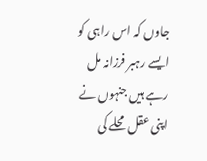جاوں کہ اس راہی کو ایسے رہبر فرزانہ مل رہے ہیں جنہوں نے اپنی عقل محلے کی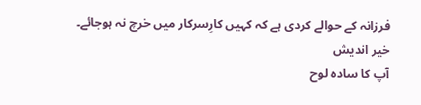فرزانہ کے حوالے کردی ہے کہ کہیں کارِسرکار میں خرچ نہ ہوجائے۔
خیر اندیش
آپ کا سادہ لوح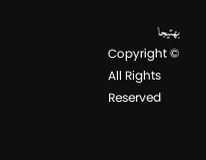بھتیجا
Copyright © All Rights Reserved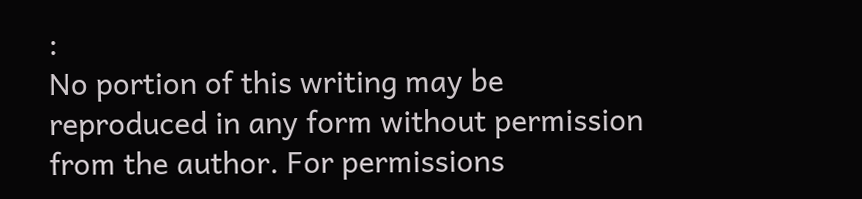:
No portion of this writing may be reproduced in any form without permission from the author. For permissions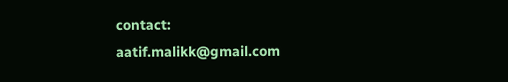contact:
aatif.malikk@gmail.com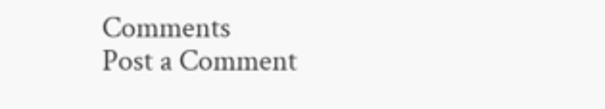Comments
Post a Comment